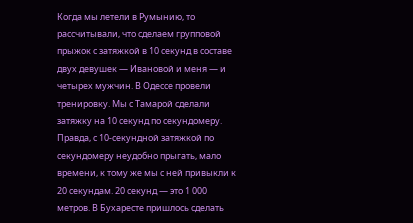Когда мы летели в Румынию, то рассчитывали, что сделаем групповой прыжок с затяжкой в 10 секунд в составе двух девушек — Ивановой и меня — и четырех мужчин. В Одессе провели тренировку. Мы с Тамарой сделали затяжку на 10 секунд по секундомеру. Правда, с 10-секундной затяжкой по секундомеру неудобно прыгать, мало времени, к тому же мы с ней привыкли к 20 секундам. 20 секунд — это 1 000 метров. В Бухаресте пришлось сделать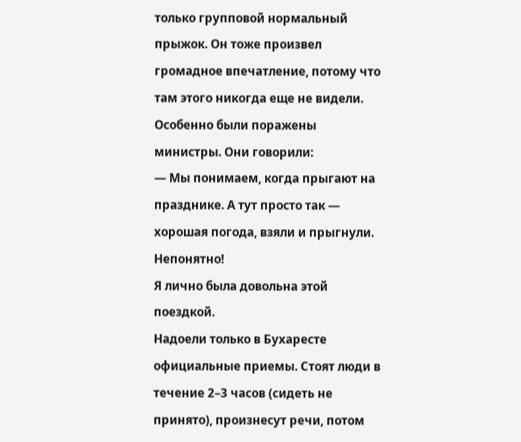только групповой нормальный прыжок. Он тоже произвел громадное впечатление, потому что там этого никогда еще не видели.
Особенно были поражены министры. Они говорили:
— Мы понимаем, когда прыгают на празднике. А тут просто так — хорошая погода, взяли и прыгнули. Непонятно!
Я лично была довольна этой поездкой.
Надоели только в Бухаресте официальные приемы. Стоят люди в течение 2–3 часов (сидеть не принято), произнесут речи, потом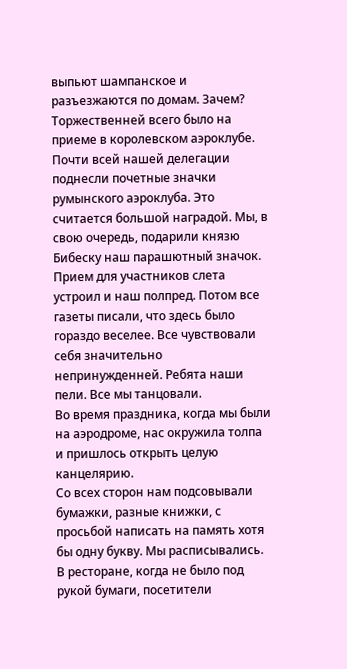выпьют шампанское и разъезжаются по домам. Зачем?
Торжественней всего было на приеме в королевском аэроклубе. Почти всей нашей делегации поднесли почетные значки румынского аэроклуба. Это считается большой наградой. Мы, в свою очередь, подарили князю Бибеску наш парашютный значок.
Прием для участников слета устроил и наш полпред. Потом все газеты писали, что здесь было гораздо веселее. Все чувствовали себя значительно непринужденней. Ребята наши пели. Все мы танцовали.
Во время праздника, когда мы были на аэродроме, нас окружила толпа и пришлось открыть целую канцелярию.
Со всех сторон нам подсовывали бумажки, разные книжки, с просьбой написать на память хотя бы одну букву. Мы расписывались. В ресторане, когда не было под рукой бумаги, посетители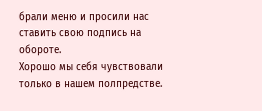брали меню и просили нас ставить свою подпись на обороте.
Хорошо мы себя чувствовали только в нашем полпредстве.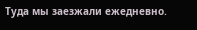Туда мы заезжали ежедневно.